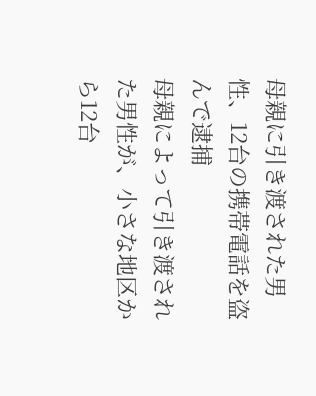母親に引き渡された男性、12台の携帯電話を盗んで逮捕
母親によって引き渡された男性が、小さな地区から12台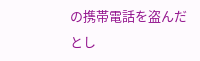の携帯電話を盗んだとし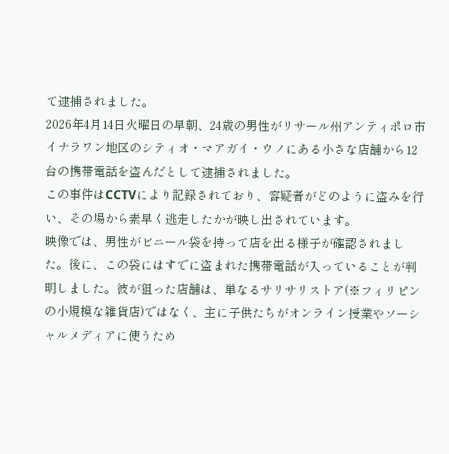て逮捕されました。
2026年4月14日火曜日の早朝、24歳の男性がリサール州アンティポロ市イナラワン地区のシティオ・マアガイ・ウノにある小さな店舗から12台の携帯電話を盗んだとして逮捕されました。
この事件はCCTVにより記録されており、容疑者がどのように盗みを行い、その場から素早く逃走したかが映し出されています。
映像では、男性がビニール袋を持って店を出る様子が確認されました。後に、この袋にはすでに盗まれた携帯電話が入っていることが判明しました。彼が狙った店舗は、単なるサリサリストア(※フィリピンの小規模な雑貨店)ではなく、主に子供たちがオンライン授業やソーシャルメディアに使うため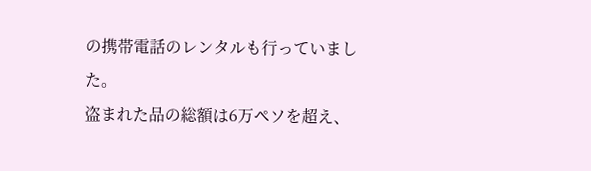の携帯電話のレンタルも行っていました。
盗まれた品の総額は6万ペソを超え、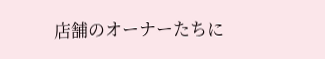店舗のオーナーたちに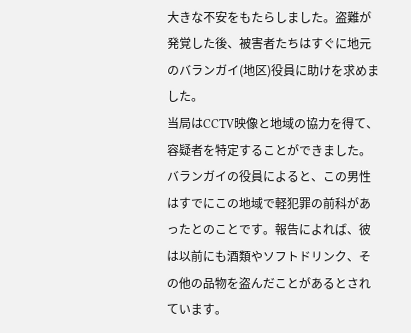大きな不安をもたらしました。盗難が発覚した後、被害者たちはすぐに地元のバランガイ(地区)役員に助けを求めました。
当局はCCTV映像と地域の協力を得て、容疑者を特定することができました。
バランガイの役員によると、この男性はすでにこの地域で軽犯罪の前科があったとのことです。報告によれば、彼は以前にも酒類やソフトドリンク、その他の品物を盗んだことがあるとされています。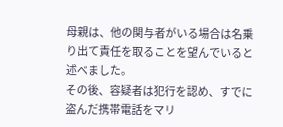母親は、他の関与者がいる場合は名乗り出て責任を取ることを望んでいると述べました。
その後、容疑者は犯行を認め、すでに盗んだ携帯電話をマリ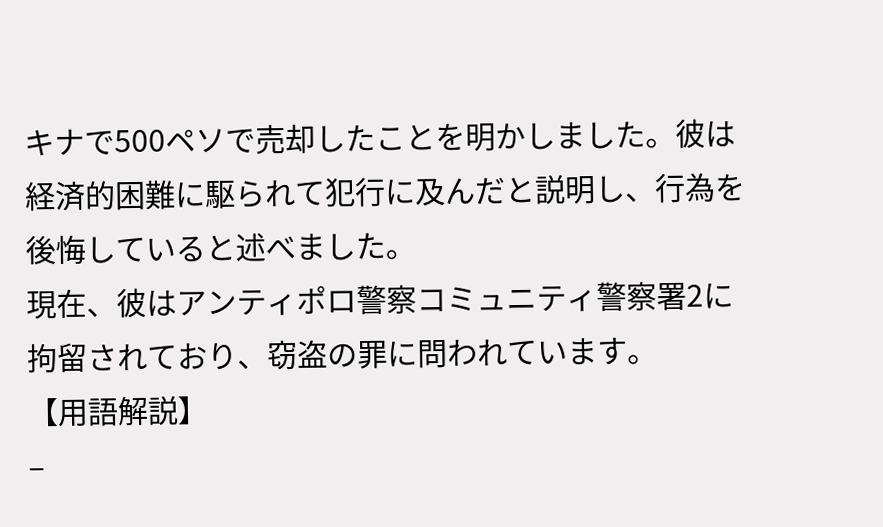キナで500ペソで売却したことを明かしました。彼は経済的困難に駆られて犯行に及んだと説明し、行為を後悔していると述べました。
現在、彼はアンティポロ警察コミュニティ警察署2に拘留されており、窃盗の罪に問われています。
【用語解説】
–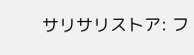サリサリストア: フ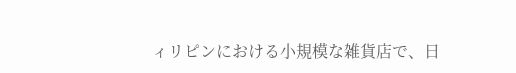ィリピンにおける小規模な雑貨店で、日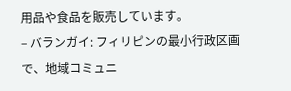用品や食品を販売しています。
– バランガイ: フィリピンの最小行政区画で、地域コミュニ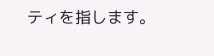ティを指します。